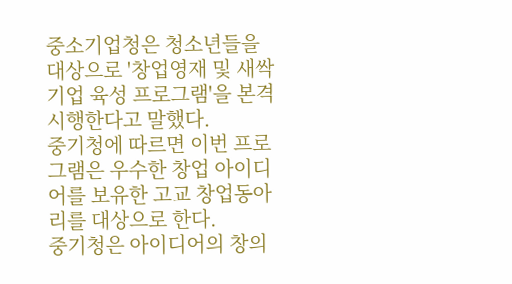중소기업청은 청소년들을 대상으로 '창업영재 및 새싹기업 육성 프로그램'을 본격 시행한다고 말했다.
중기청에 따르면 이번 프로그램은 우수한 창업 아이디어를 보유한 고교 창업동아리를 대상으로 한다.
중기청은 아이디어의 창의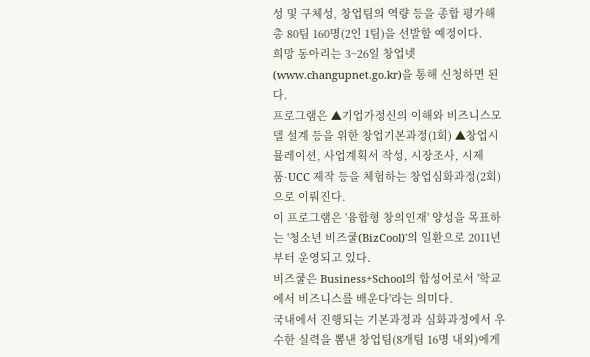성 및 구체성, 창업팀의 역량 등을 종합 평가해 총 80팀 160명(2인 1팀)을 선발할 예정이다.
희망 동아리는 3~26일 창업넷(www.changupnet.go.kr)을 통해 신청하면 된다.
프로그램은 ▲기업가정신의 이해와 비즈니스모델 설계 등을 위한 창업기본과정(1회) ▲창업시뮬레이션, 사업계획서 작성, 시장조사, 시제품·UCC 제작 등을 체험하는 창업심화과정(2회)으로 이뤄진다.
이 프로그램은 '융합형 창의인재' 양성을 목표하는 '청소년 비즈쿨(BizCool)'의 일환으로 2011년부터 운영되고 있다.
비즈쿨은 Business+School의 합성어로서 '학교에서 비즈니스를 배운다'라는 의미다.
국내에서 진행되는 기본과정과 심화과정에서 우수한 실력을 뽐낸 창업팀(8개팀 16명 내외)에게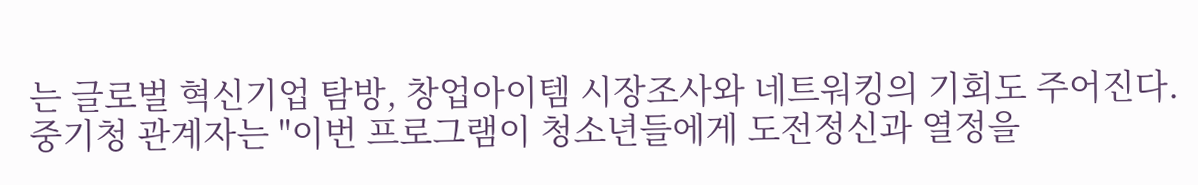는 글로벌 혁신기업 탐방, 창업아이템 시장조사와 네트워킹의 기회도 주어진다.
중기청 관계자는 "이번 프로그램이 청소년들에게 도전정신과 열정을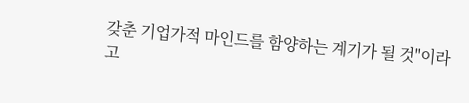갖춘 기업가적 마인드를 함양하는 계기가 될 것"이라고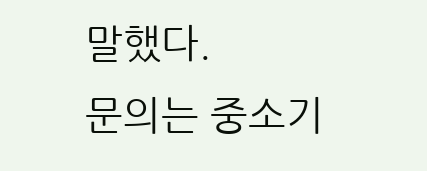말했다.
문의는 중소기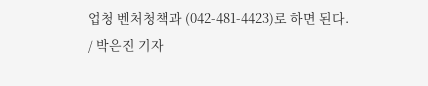업청 벤처청책과 (042-481-4423)로 하면 된다.
/ 박은진 기자